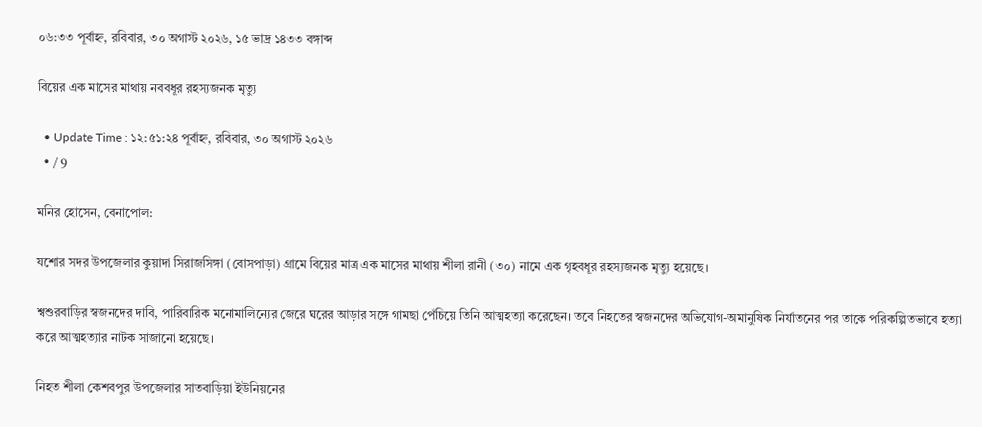০৬:৩৩ পূর্বাহ্ন, রবিবার, ৩০ অগাস্ট ২০২৬, ১৫ ভাদ্র ১৪৩৩ বঙ্গাব্দ

বিয়ের এক মাসের মাথায় নববধূর রহস্যজনক মৃত্যু

  • Update Time : ১২:৫১:২৪ পূর্বাহ্ন, রবিবার, ৩০ অগাস্ট ২০২৬
  • / 9

মনির হোসেন, বেনাপোল:

যশোর সদর উপজেলার কুয়াদা সিরাজসিঙ্গা (বোসপাড়া) গ্রামে বিয়ের মাত্র এক মাসের মাথায় শীলা রানী (৩০) নামে এক গৃহবধূর রহস্যজনক মৃত্যু হয়েছে।

শ্বশুরবাড়ির স্বজনদের দাবি, পারিবারিক মনোমালিন্যের জেরে ঘরের আড়ার সঙ্গে গামছা পেঁচিয়ে তিনি আত্মহত্যা করেছেন। তবে নিহতের স্বজনদের অভিযোগ-অমানুষিক নির্যাতনের পর তাকে পরিকল্পিতভাবে হত্যা করে আত্মহত্যার নাটক সাজানো হয়েছে।

নিহত শীলা কেশবপুর উপজেলার সাতবাড়িয়া ইউনিয়নের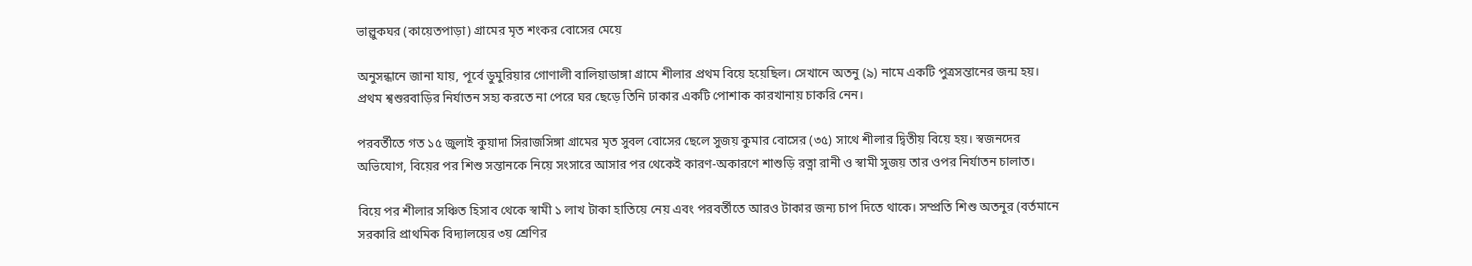ভাল্লুকঘর (কায়েতপাড়া) গ্রামের মৃত শংকর বোসের মেয়ে

অনুসন্ধানে জানা যায়, পূর্বে ডুমুরিয়ার গোণালী বালিয়াডাঙ্গা গ্রামে শীলার প্রথম বিয়ে হয়েছিল। সেখানে অতনু (৯) নামে একটি পুত্রসন্তানের জন্ম হয়। প্রথম শ্বশুরবাড়ির নির্যাতন সহ্য করতে না পেরে ঘর ছেড়ে তিনি ঢাকার একটি পোশাক কারখানায় চাকরি নেন।

পরবর্তীতে গত ১৫ জুলাই কুয়াদা সিরাজসিঙ্গা গ্রামের মৃত সুবল বোসের ছেলে সুজয় কুমার বোসের (৩৫) সাথে শীলার দ্বিতীয় বিয়ে হয়। স্বজনদের অভিযোগ, বিয়ের পর শিশু সন্তানকে নিয়ে সংসারে আসার পর থেকেই কারণ-অকারণে শাশুড়ি রত্না রানী ও স্বামী সুজয় তার ওপর নির্যাতন চালাত।

বিয়ে পর শীলার সঞ্চিত হিসাব থেকে স্বামী ১ লাখ টাকা হাতিয়ে নেয় এবং পরবর্তীতে আরও টাকার জন্য চাপ দিতে থাকে। সম্প্রতি শিশু অতনুর (বর্তমানে সরকারি প্রাথমিক বিদ্যালয়ের ৩য় শ্রেণির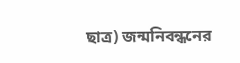ছাত্র) জন্মনিবন্ধনের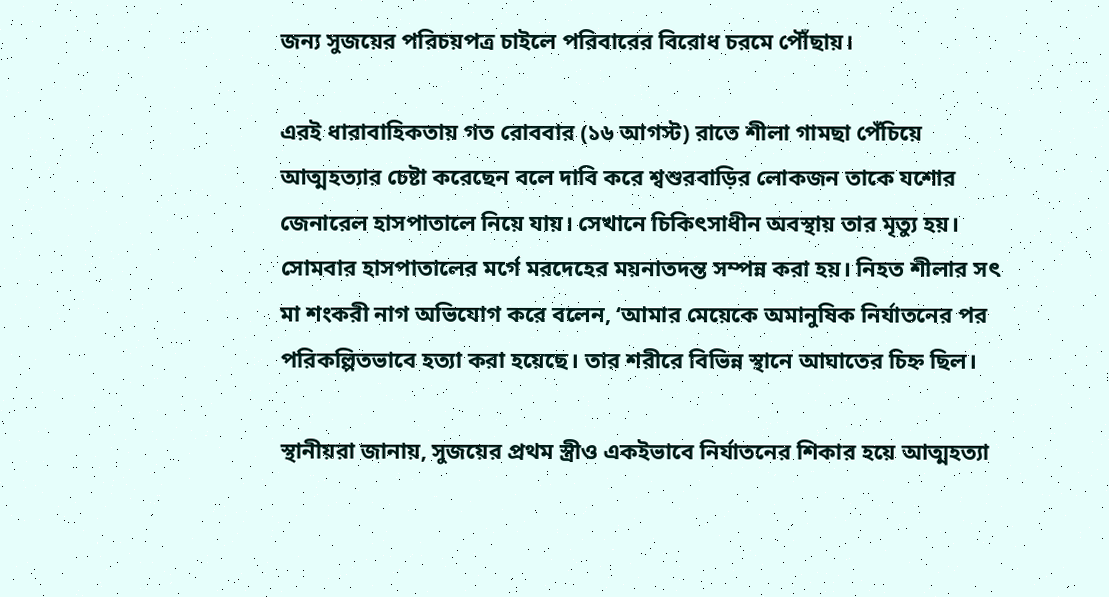জন্য সুজয়ের পরিচয়পত্র চাইলে পরিবারের বিরোধ চরমে পৌঁছায়।

এরই ধারাবাহিকতায় গত রোববার (১৬ আগস্ট) রাতে শীলা গামছা পেঁচিয়ে আত্মহত্যার চেষ্টা করেছেন বলে দাবি করে শ্বশুরবাড়ির লোকজন তাকে যশোর জেনারেল হাসপাতালে নিয়ে যায়। সেখানে চিকিৎসাধীন অবস্থায় তার মৃত্যু হয়। সোমবার হাসপাতালের মর্গে মরদেহের ময়নাতদন্ত সম্পন্ন করা হয়। নিহত শীলার সৎ মা শংকরী নাগ অভিযোগ করে বলেন, ‘আমার মেয়েকে অমানুষিক নির্যাতনের পর পরিকল্পিতভাবে হত্যা করা হয়েছে। তার শরীরে বিভিন্ন স্থানে আঘাতের চিহ্ন ছিল।

স্থানীয়রা জানায়, সুজয়ের প্রথম স্ত্রীও একইভাবে নির্যাতনের শিকার হয়ে আত্মহত্যা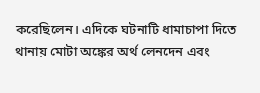করেছিলেন। এদিকে ঘটনাটি ধামাচাপা দিতে থানায় মোটা অঙ্কের অর্থ লেনদেন এবং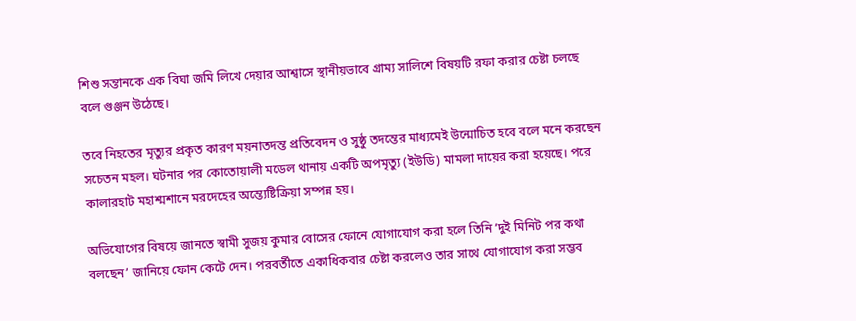শিশু সন্তানকে এক বিঘা জমি লিখে দেয়ার আশ্বাসে স্থানীয়ভাবে গ্রাম্য সালিশে বিষয়টি রফা করার চেষ্টা চলছে বলে গুঞ্জন উঠেছে।

তবে নিহতের মৃত্যুর প্রকৃত কারণ ময়নাতদন্ত প্রতিবেদন ও সুষ্ঠু তদন্তের মাধ্যমেই উন্মোচিত হবে বলে মনে করছেন সচেতন মহল। ঘটনার পর কোতোয়ালী মডেল থানায় একটি অপমৃত্যু (ইউডি) মামলা দায়ের করা হয়েছে। পরে কালারহাট মহাশ্মশানে মরদেহের অন্ত্যেষ্টিক্রিয়া সম্পন্ন হয়।

অভিযোগের বিষয়ে জানতে স্বামী সুজয় কুমার বোসের ফোনে যোগাযোগ করা হলে তিনি ‘দুই মিনিট পর কথা বলছেন’ জানিয়ে ফোন কেটে দেন। পরবর্তীতে একাধিকবার চেষ্টা করলেও তার সাথে যোগাযোগ করা সম্ভব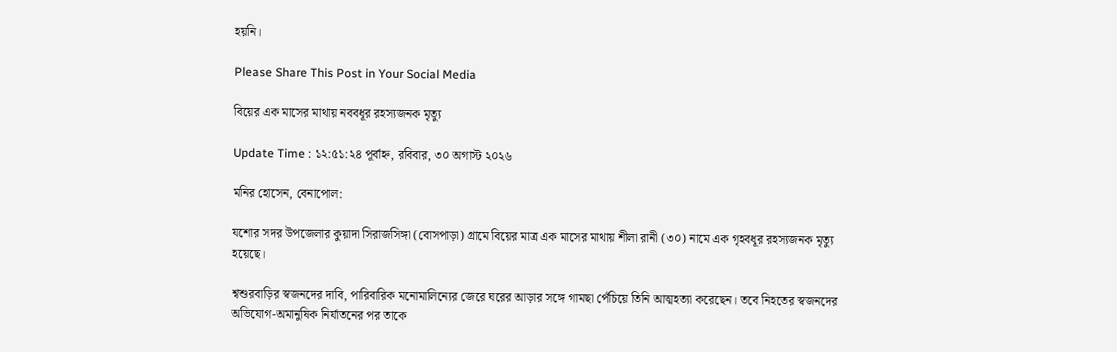হয়নি।

Please Share This Post in Your Social Media

বিয়ের এক মাসের মাথায় নববধূর রহস্যজনক মৃত্যু

Update Time : ১২:৫১:২৪ পূর্বাহ্ন, রবিবার, ৩০ অগাস্ট ২০২৬

মনির হোসেন, বেনাপোল:

যশোর সদর উপজেলার কুয়াদা সিরাজসিঙ্গা (বোসপাড়া) গ্রামে বিয়ের মাত্র এক মাসের মাথায় শীলা রানী (৩০) নামে এক গৃহবধূর রহস্যজনক মৃত্যু হয়েছে।

শ্বশুরবাড়ির স্বজনদের দাবি, পারিবারিক মনোমালিন্যের জেরে ঘরের আড়ার সঙ্গে গামছা পেঁচিয়ে তিনি আত্মহত্যা করেছেন। তবে নিহতের স্বজনদের অভিযোগ-অমানুষিক নির্যাতনের পর তাকে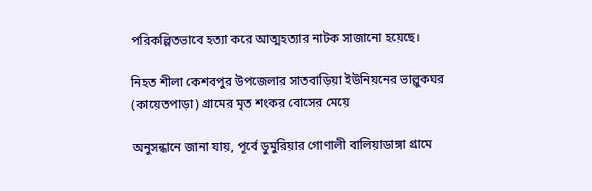পরিকল্পিতভাবে হত্যা করে আত্মহত্যার নাটক সাজানো হয়েছে।

নিহত শীলা কেশবপুর উপজেলার সাতবাড়িয়া ইউনিয়নের ভাল্লুকঘর (কায়েতপাড়া) গ্রামের মৃত শংকর বোসের মেয়ে

অনুসন্ধানে জানা যায়, পূর্বে ডুমুরিয়ার গোণালী বালিয়াডাঙ্গা গ্রামে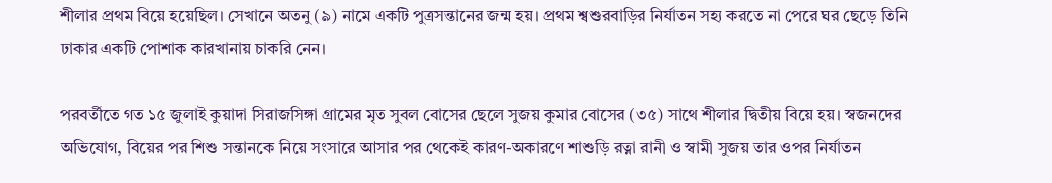শীলার প্রথম বিয়ে হয়েছিল। সেখানে অতনু (৯) নামে একটি পুত্রসন্তানের জন্ম হয়। প্রথম শ্বশুরবাড়ির নির্যাতন সহ্য করতে না পেরে ঘর ছেড়ে তিনি ঢাকার একটি পোশাক কারখানায় চাকরি নেন।

পরবর্তীতে গত ১৫ জুলাই কুয়াদা সিরাজসিঙ্গা গ্রামের মৃত সুবল বোসের ছেলে সুজয় কুমার বোসের (৩৫) সাথে শীলার দ্বিতীয় বিয়ে হয়। স্বজনদের অভিযোগ, বিয়ের পর শিশু সন্তানকে নিয়ে সংসারে আসার পর থেকেই কারণ-অকারণে শাশুড়ি রত্না রানী ও স্বামী সুজয় তার ওপর নির্যাতন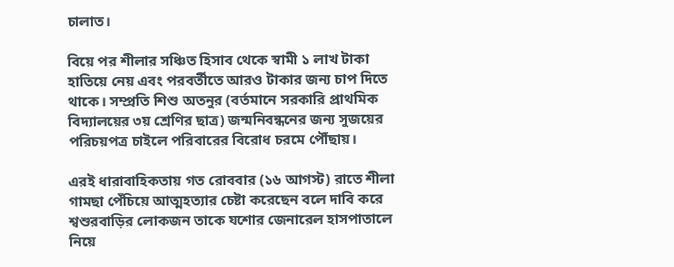চালাত।

বিয়ে পর শীলার সঞ্চিত হিসাব থেকে স্বামী ১ লাখ টাকা হাতিয়ে নেয় এবং পরবর্তীতে আরও টাকার জন্য চাপ দিতে থাকে। সম্প্রতি শিশু অতনুর (বর্তমানে সরকারি প্রাথমিক বিদ্যালয়ের ৩য় শ্রেণির ছাত্র) জন্মনিবন্ধনের জন্য সুজয়ের পরিচয়পত্র চাইলে পরিবারের বিরোধ চরমে পৌঁছায়।

এরই ধারাবাহিকতায় গত রোববার (১৬ আগস্ট) রাতে শীলা গামছা পেঁচিয়ে আত্মহত্যার চেষ্টা করেছেন বলে দাবি করে শ্বশুরবাড়ির লোকজন তাকে যশোর জেনারেল হাসপাতালে নিয়ে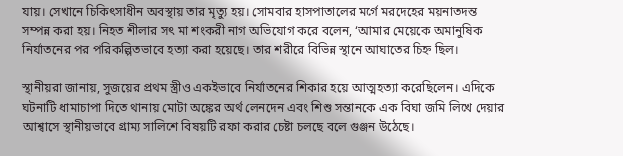যায়। সেখানে চিকিৎসাধীন অবস্থায় তার মৃত্যু হয়। সোমবার হাসপাতালের মর্গে মরদেহের ময়নাতদন্ত সম্পন্ন করা হয়। নিহত শীলার সৎ মা শংকরী নাগ অভিযোগ করে বলেন, ‘আমার মেয়েকে অমানুষিক নির্যাতনের পর পরিকল্পিতভাবে হত্যা করা হয়েছে। তার শরীরে বিভিন্ন স্থানে আঘাতের চিহ্ন ছিল।

স্থানীয়রা জানায়, সুজয়ের প্রথম স্ত্রীও একইভাবে নির্যাতনের শিকার হয়ে আত্মহত্যা করেছিলেন। এদিকে ঘটনাটি ধামাচাপা দিতে থানায় মোটা অঙ্কের অর্থ লেনদেন এবং শিশু সন্তানকে এক বিঘা জমি লিখে দেয়ার আশ্বাসে স্থানীয়ভাবে গ্রাম্য সালিশে বিষয়টি রফা করার চেষ্টা চলছে বলে গুঞ্জন উঠেছে।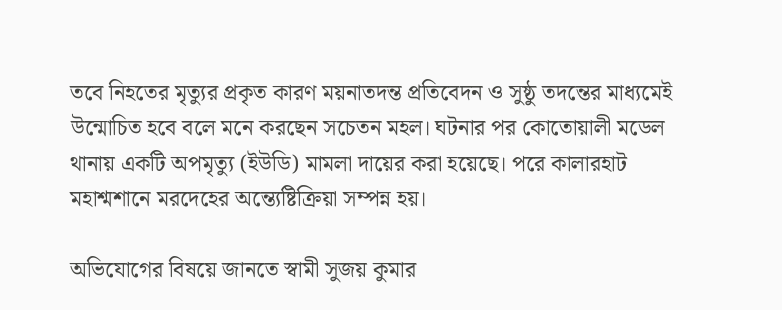তবে নিহতের মৃত্যুর প্রকৃত কারণ ময়নাতদন্ত প্রতিবেদন ও সুষ্ঠু তদন্তের মাধ্যমেই উন্মোচিত হবে বলে মনে করছেন সচেতন মহল। ঘটনার পর কোতোয়ালী মডেল থানায় একটি অপমৃত্যু (ইউডি) মামলা দায়ের করা হয়েছে। পরে কালারহাট মহাশ্মশানে মরদেহের অন্ত্যেষ্টিক্রিয়া সম্পন্ন হয়।

অভিযোগের বিষয়ে জানতে স্বামী সুজয় কুমার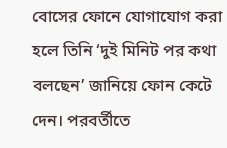বোসের ফোনে যোগাযোগ করা হলে তিনি ‘দুই মিনিট পর কথা বলছেন’ জানিয়ে ফোন কেটে দেন। পরবর্তীতে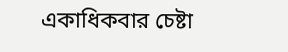একাধিকবার চেষ্টা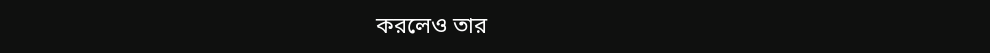করলেও তার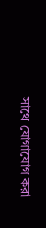সাথে যোগাযোগ করা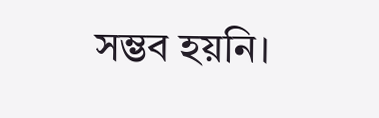সম্ভব হয়নি।